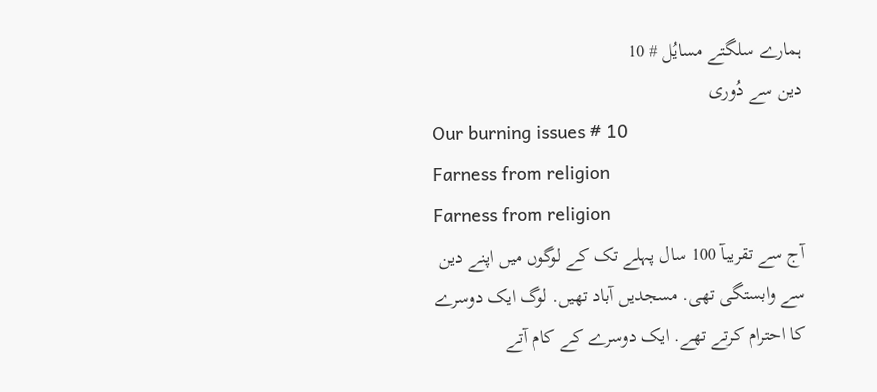ہمارے سلگتے مسایُل # 10
دین سے دُوری
Our burning issues # 10
Farness from religion
Farness from religion
آج سے تقریبآ 100 سال پہلے تک کے لوگوں میں اپنے دین سے وابستگی تھی. مسجدیں آباد تھیں. لوگ ایک دوسرے کا احترام کرتے تھے. ایک دوسرے کے کام آتے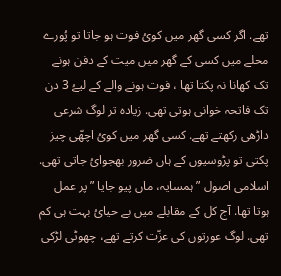تھے. اگر کسی گھر میں کویُ فوت ہو جاتا تو پُورے محلے میں کسی کے گھر میں میت کے دفن ہونے تک کھانا نہ پکتا تھا ، فوت ہونے والے کے لیےُ 3 دن تک فاتحہ خوانی ہوتی تھی. زیادہ تر لوگ شرعی داڑھی رکھتے تھے. کسی گھر میں کویُ اچھّی چیز پکتی تو پڑوسیوں کے ہاں ضرور بھجوایُ جاتی تھی. اسلامی اصول ” ہمسایہ، ماں پیو جایا ” پر عمل ہوتا تھا. آج کل کے مقابلے میں بے حیایُ بہت ہی کم تھی. لوگ عورتوں کی عزّت کرتے تھے، چھوٹی لڑکی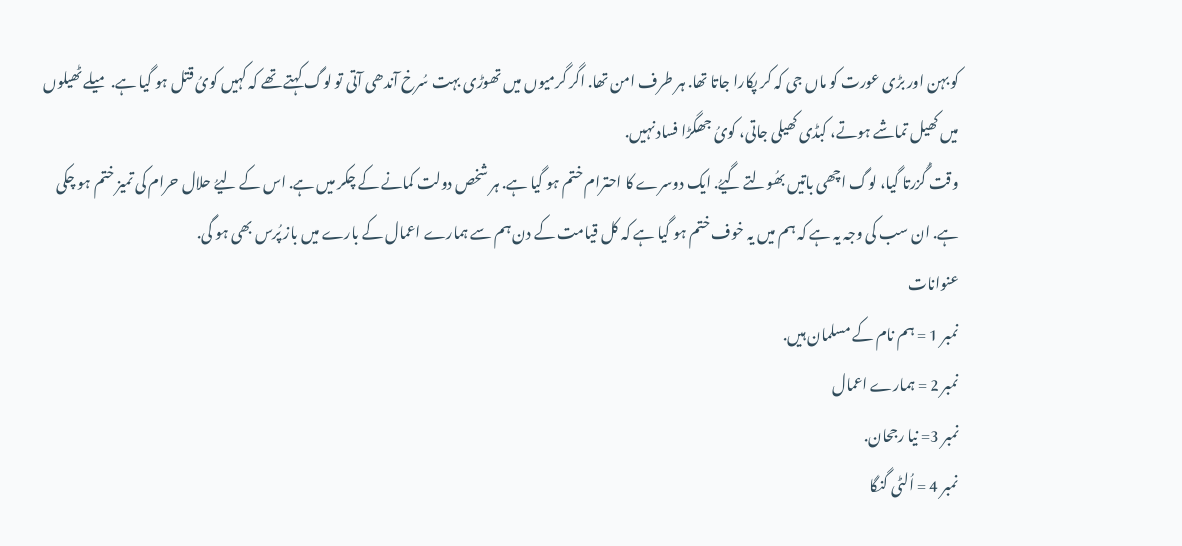کو بہن اور بڑی عورت کو ماں جی کہ کر پکارا جاتا تھا. ہر طرف امن تھا. اگر گرمیوں میں تھوڑی بہت سُرخ آندھی آتی تو لوگ کہتے تھے کہ کہیں کویُ قتل ہو گیا ہے. میلے ٹھیلوں میں کھیل تماشے ہوتے، کبڈی کھیلی جاتی، کویُ جھگڑا فساد نہیں.
وقت گُزرتا گیا، لوگ اچھی باتیں بھُولتے گیےُ. ایک دوسرے کا احترام ختم ہو گیا ہے. ہر شخص دولت کمانے کے چکر میں ہے. اس کے لیےُ حلال حرام کی تمیز ختم ہو چکی ہے. ان سب کی وجہ یہ ہے کہ ہم میں یہ خوف ختم ہو گیا ہے کہ کل قیامت کے دن ہم سے ہمارے اعمال کے بارے میں باز پُرس بھی ہو گی.
عنوانات
نمبر 1 = ہم نام کے مسلمان ہیں.
نمبر 2 = ہمارے اعمال
نمبر 3= نیا رجحان.
نمبر 4 = اُلٹی گنگا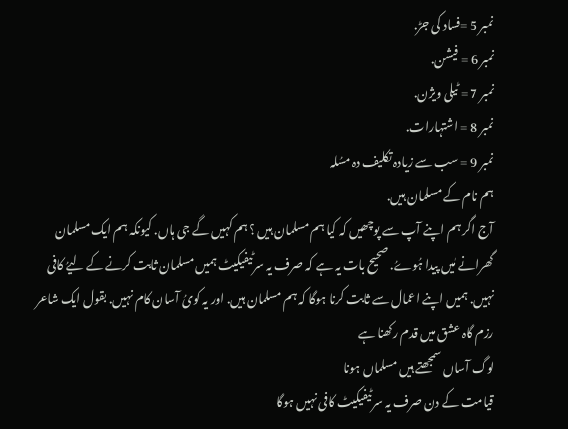نمبر 5 =فساد کی جڑ.
نمبر 6 = فیشن.
نمبر 7 = ٹیلی ویژن.
نمبر 8 = اشتہارات.
نمبر 9 = سب سے زیادہ تکلیف دہ مسُلہ
ہم نام کے مسلمان ہیں.
آج اگر ہم اپنے آپ سے پوچھیں کہ کیا ہم مسلمان ہیں ؟ ہم کہیں گے جی ہاں. کیونکہ ہم ایک مسلمان گھرانے مٰیں پیدا ہُوےُ. صحیح بات یہ ہے کہ صرف یہ سرٹیفیکیٹ ہمیں مسلمان ثابت کرنے کے لیےُ کافی نہیں. ہمیں اپنے اعمال سے ثابت کرنا ہوگا کہ ہم مسلمان ہیں. اور یہ کویُ آسان کام نہیں. بقول ایک شاعر
رزم گاہ عشق میں قدم رکھنا ہے
لوگ آساں سمجھتے ہیں مسلماں ہونا
قیامت کے دن صرف یہ سرٹیفیکیٹ کافی نہیں ہوگا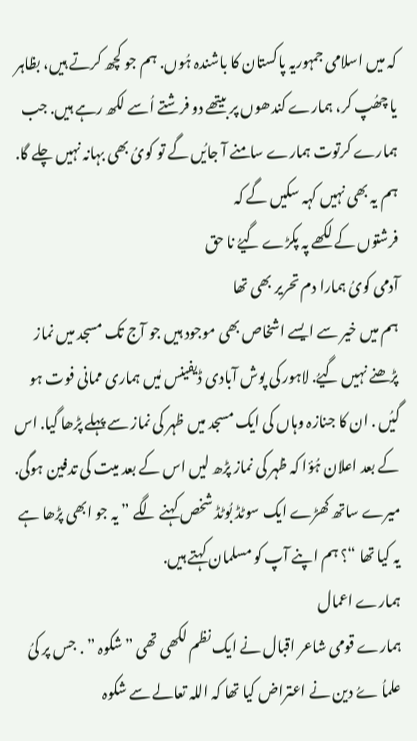کہ میں اسلامی جمہوریہ پاکستان کا باشندہ ہُوں. ہم جو کچھ کرتے ہیں، بظاہر یا چھُپ کر، ہمارے کندھوں پر بیتھے دو فرشتے اُسے لکھ رہے ہیں. جب ہمارے کرتوت ہمارے سامنے آ جایُں گے تو کویُ بھی بہانہ نہیں چلے گا. ہم یہ بھی نہیں کہہ سکیں گے کہ
فرشتوں کے لکھے پہ پکڑے گیےُ نا حق
آدمی کویُ ہمارا دم تحریر بھی تھا
ہم میں خیر سے ایسے اشخاص بھی موجود ہیں جو آج تک مسجد میں نماز پڑھنے نہیں گیےُ. لاہور کی پوش آبادی ڈیفینس مٰیں ہماری ممانی فوت ہو گیُں . ان کا جنازہ وہاں کی ایک مسجد میں ظہر کی نماز سے پہلے پڑھا گیا. اس کے بعد اعلان ہُؤا کہ ظہر کی نماز پڑھ لیں اس کے بعد میت کی تدفین ہوگی. میرے ساتھ کھڑے ایک سوٹڈ بُوٹڈ شخص کہنے لگے ” یہ جو ابھی پڑھا ہے یہ کیا تھا “؟ ہم اپنے آپ کو مسلمان کہتے ہیں.
ہمارے اعمال
ہمارے قومی شاعر اقبال نے ایک نظم لکھی تھی ” شکوہ ” . جس پر کیُ علماُ ےُ دین نے اعتراض کیا تھا کہ اللہ تعالے سے شکوہ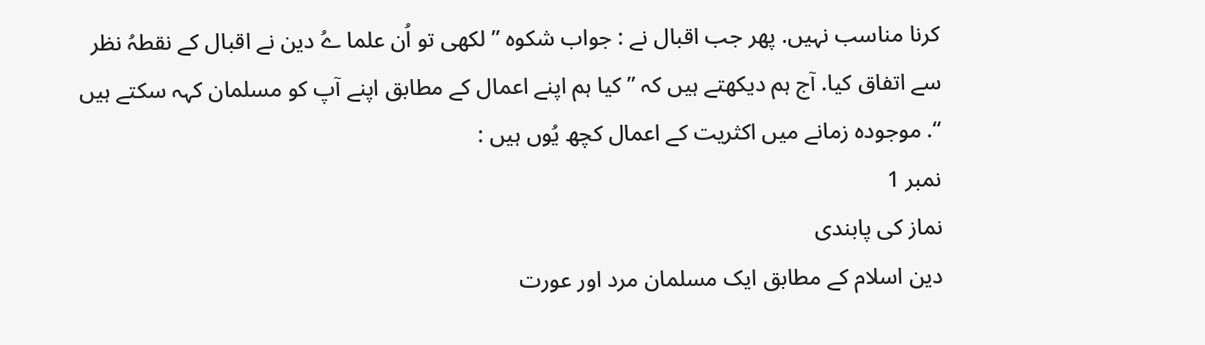کرنا مناسب نہیں. پھر جب اقبال نے : جواب شکوہ ” لکھی تو اُن علما ےُ دین نے اقبال کے نقطہُ نظر سے اتفاق کیا. آج ہم دیکھتے ہیں کہ ” کیا ہم اپنے اعمال کے مطابق اپنے آپ کو مسلمان کہہ سکتے ہیں “. موجودہ زمانے میں اکثریت کے اعمال کچھ یُوں ہیں :
نمبر 1
نماز کی پابندی
دین اسلام کے مطابق ایک مسلمان مرد اور عورت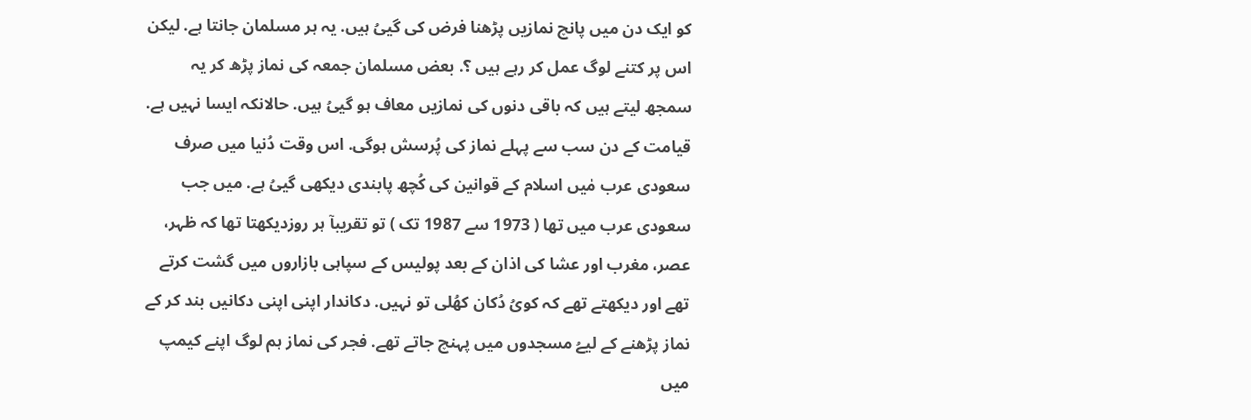کو ایک دن میں پانچ نمازیں پڑھنا فرض کی گییُ ہیں. یہ ہر مسلمان جانتا ہے. لیکن اس پر کتنے لوگ عمل کر رہے ہیں ؟. بعض مسلمان جمعہ کی نماز پڑھ کر یہ سمجھ لیتے ہیں کہ باقی دنوں کی نمازیں معاف ہو گییُ ہیں. حالانکہ ایسا نہیں ہے. قیامت کے دن سب سے پہلے نماز کی پُرسش ہوگی. اس وقت دُنیا میں صرف سعودی عرب مٰیں اسلام کے قوانین کی کُچھ پابندی دیکھی گییُ ہے. میں جب سعودی عرب میں تھا ( 1973 سے 1987 تک ) تو تقریبآ ہر روزدیکھتا تھا کہ ظہر، عصر، مغرب اور عشا کی اذان کے بعد پولیس کے سپاہی بازاروں میں گشت کرتے تھے اور دیکھتے تھے کہ کویُ دُکان کھُلی تو نہیں. دکاندار اپنی اپنی دکانیں بند کر کے نماز پڑھنے کے لیےُ مسجدوں میں پہنچ جاتے تھے. فجر کی نماز ہم لوگ اپنے کیمپ میں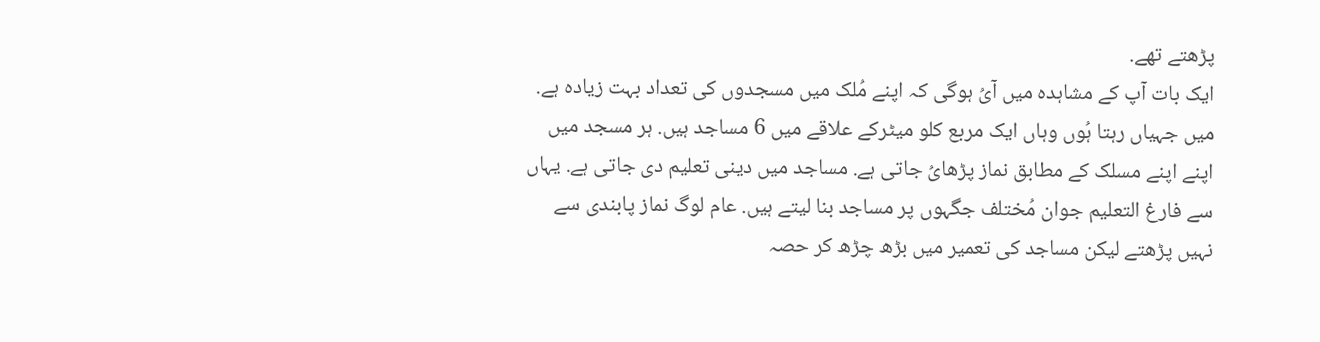پڑھتے تھے.
ایک بات آپ کے مشاہدہ میں آیُ ہوگی کہ اپنے مُلک میں مسجدوں کی تعداد بہت زیادہ ہے. میں جہیاں رہتا ہُوں وہاں ایک مربع کلو میٹرکے علاقے میں 6 مساجد ہیں. ہر مسجد میں اپنے اپنے مسلک کے مطابق نماز پڑھایُ جاتی ہے. مساجد میں دینی تعلیم دی جاتی ہے. یہاں سے فارغ التعلیم جوان مُختلف جگہوں پر مساجد بنا لیتے ہیں. عام لوگ نماز پابندی سے نہیں پڑھتے لیکن مساجد کی تعمیر میں بڑھ چڑھ کر حصہ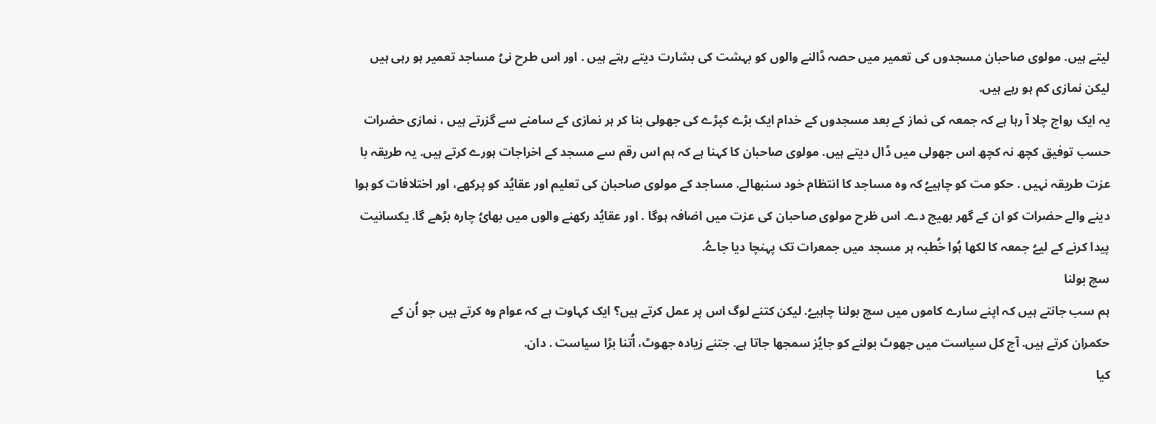لیتے ہیں. مولوی صاحبان مسجدوں کی تعمیر میں حصہ ڈالنے والوں کو بہشت کی بشارت دیتے رہتے ہیں . اور اس طرح نیُ مساجد تعمیر ہو رہی ہیں لیکن نمازی کم ہو رہے ہیں.
یہ ایک رواج چلا آ رہا ہے کہ جمعہ کی نماز کے بعد مسجدوں کے خدام ایک بڑے کپڑے کی جھولی بنا کر ہر نمازی کے سامنے سے گزرتے ہیں ، نمازی حضرات حسب توفیق کچھ نہ کچھ اس جھولی میں ڈال دیتے ہیں. مولوی صاحبان کا کہنا ہے کہ ہم اس رقم سے مسجد کے اخراجات ہورے کرتے ہیں. یہ طریقہ با عزت طریقہ نہیں . حکو مت کو چاہیےُ کہ وہ مساجد کا انتظام خود سنبھالے. مساجد کے مولوی صاحبان کی تعلیم اور عقایُد کو پرکھے، اور اختلافات کو ہوا دینے والے حضرات کو ان کے گھر بھیج دے. اس ظرح مولوی صاحبان کی عزت میں اضافہ ہوگا . اور عقایُد رکھنے والوں میں بھایُ چارہ بڑھے گا. یکسانیت پیدا کرنے کے لیےُ جمعہ کا لکھا ہُوا خُطبہ ہر مسجد میں جمعرات تک پہنچا دیا جاےُ.
سچ بولنا
ہم سب جانتے ہیں کہ اپنے سارے کاموں میں سچ بولنا چاہیےُ. لیکن کتنے لوگ اس پر عمل کرتے ہیں؟ ایک کہاوت ہے کہ عوام وہ کرتے ہیں جو اُن کے حکمران کرتے ہیں. آج کل سیاست میں جھوٹ بولنے کو جایُز سمجھا جاتا ہے. جتنے زیادہ جھوٹ، اُتنا بڑا سیاست . دان.
کیا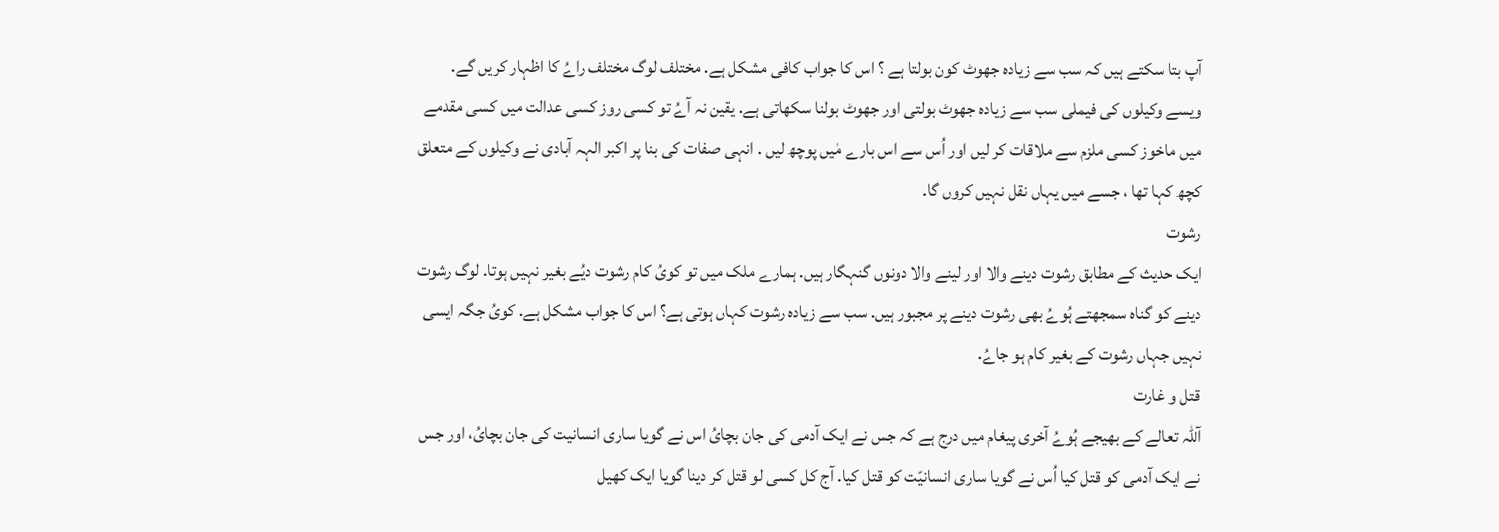آپ بتا سکتے ہیں کہ سب سے زیادہ جھوٹ کون بولتا ہے ؟ اس کا جواب کافی مشکل ہے. مختلف لوگ مختلف راےُ کا اظہار کریں گے. ویسے وکیلوں کی فیملی سب سے زیادہ جھوٹ بولتی اور جھوٹ بولنا سکھاتی ہے. یقین نہ آےُ تو کسی روز کسی عدالت میں کسی مقدمے میں ماخوز کسی ملزم سے ملاقات کر لیں اور اُس سے اس بارے مٰیں پوچھ لیں . انہی صفات کی بنا پر اکبر الہہ آبادی نے وکیلوں کے متعلق کچھ کہا تھا ، جسے میں یہاں نقل نہیں کروں گا.
رشوت
ایک حدیث کے مطابق رشوت دینے والا اور لینے والا دونوں گنہگار ہیں. ہمارے ملک میں تو کویُ کام رشوت دیُے بغیر نہیں ہوتا. لوگ رشوت دینے کو گناہ سمجھتے ہُوےُ بھی رشوت دینے پر مجبور ہیں. سب سے زیادہ رشوت کہاں ہوتی ہے؟ اس کا جواب مشکل ہے. کویُ جگہ ایسی نہیں جہاں رشوت کے بغیر کام ہو جاےُ.
قتل و غارت
آللہ تعالے کے بھیجے ہُوےُ آخری پیغام میں درج ہے کہ جس نے ایک آدمی کی جان بچایُ اس نے گویا ساری انسانیت کی جان بچایُ، اور جس نے ایک آدمی کو قتل کیا اُس نے گویا ساری انسانیّت کو قتل کیا. آج کل کسی لو قتل کر دینا گویا ایک کھیل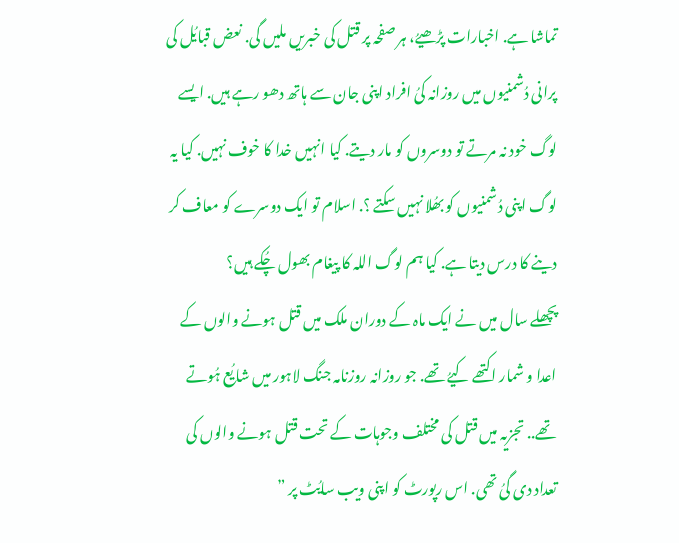تماشا ہے. اخبارات پڑھیےُ، ہر صفحہ پر قتل کی خبریں ملیں گی. نعض قبایُل کی پرانی دُشمنیوں میں روزانہ کیُ افراد اپنی جان سے ہاتھ دھو رہے ہیں. ایسے لوگ خود نہ مرتے تو دوسروں کو مار دیتے. کیا انہیں خدا کا خوف نہیں. کیا یہ لوگ اپنی دُشمنیوں کو بھُلا نہیں سکتے ؟. اسلام تو ایک دوسرے کو معاف کر دینے کا درس دیتا ہے. کیا ہم لوگ اللہ کا پیغام بھول چُکے ہیں؟
پچھلے سال میں نے ایک ماہ کے دوران ملک میں قتل ہونے والوں کے اعدا و شمار اکتھے کیےُ تھے. جو روزانہ روزنامہ جنگ لاہور میں شایُع ہُوتے تھے.. تجزیہ میں قتل کی مختلف وجوہات کے تحت قتل ہونے والوں کی تعداد دی گیُ تھی. اس رپورٹ کو اپنی ویب سایُٹ پر ”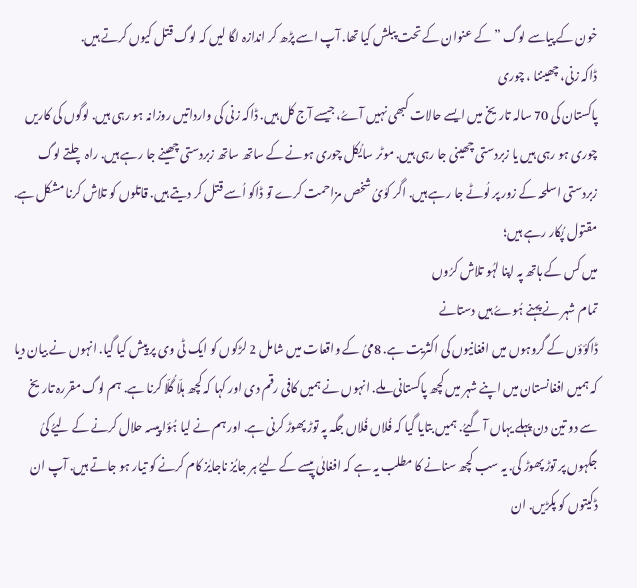خون کے پیاسے لوگ ” کے عنوان کے تحت پبلش کیا تھا. آپ اسے پڑھ کر اندازہ لگا لیں کہ لوگ قتل کیوں کرتے ہیں.
ڈاکہ زنی، چھیننا ، چوری
پاکستان کی 70 سالہ تاریخ میں ایسے حالات کبھی نہیں آےُ، جیسے آج کل ہیں. ڈاکہ زنی کی وارداتیں روزانہ ہو رہی ہیں. لوگوں کی کاریں چوری ہو رہی ہیں یا زبردستی چھینی جا رہی ہیں. موٹر سایُکل چوری ہونے کے ساتھ ساتھ زبردستی چھینے جا رہے ہیں. راہ چلتے لوگ زبردستی اسلحہ کے زور پر لُوٹے جا رہے ہیں. اگر کوٰیُ شخص مزاحمت کرے تو ڈاکو اُسے قتل کر دیتے ہیں. قاتلوں کو تلاش کرنا مشکل ہے. مقتول پُکار رہے ہیں؛
میں کس کے ہاتھ پہ اپنا لہُو تلاش کرُوں
تمام شہر نے پہنے ہُوےُ ہیں دستانے
ڈاکؤؤں کے گروہوں میں افغانیوں کی اکثریت ہے. 8میُ کے واقعات میں شامل 2 لڑکوں کو ایک ٹی وی پر پیش کیا گیا. انہوں نے بیان دیا کہ ہمیں افغانستان میں اپنے شہر میں کچھ پاکستانی ملے. انہوں نے ہمیں کافی رقم دی اور کہا کہ کچھ ہلّا گُلّا کرنا ہے. ہم لوگ مقررہ تاریخ سے دو تین دن پہلے یہاں آ گیےُ. ہمیں بتایا گیا کہ فُلاں فُلاں جگہ پہ توڑ پھوڑ کرنی ہے. اور ہم نے لیا ہُؤا پیسہ حلال کرنے کے لیےُ کیُ جگہوں پر توڑ پھوڑ کی. یہ سب کچھ سنانے کا مطلب یہ ہے کہ افغاںٰی پیسے کے لیےُ ہر جایُز ناجایٰز کام کرنے کو تیار ہو جاتے ہیں. آپ ان ڈکیتوں کو پکڑیں. ان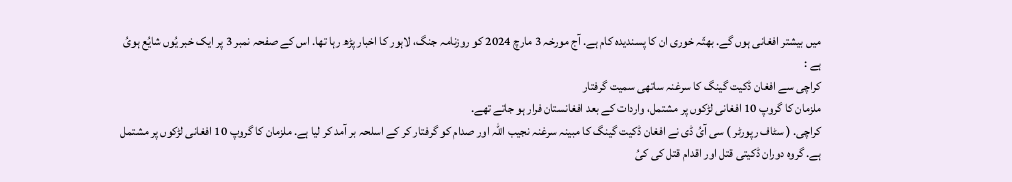میں بیشتر افغانی ہوں گے. بھتّہ خوری ان کا پسندیدہ کام ہے. آج مورخہ 3 مارچ 2024 کو روزنامہ جنگ، لاہور کا اخبار پڑھ رہا تھا. اس کے صفحہ نمبر 3 پر ایک خبر یُوں شایُع ہویُ ہے :
کراچی سے افغان ڈکیت گینگ کا سرغنہ ساتھی سمیت گرفتار
ملزمان کا گروپ 10 افغانی لڑکوں پر مشتمل، واردات کے بعد افغانستان فرار ہو جاتے تھے.
کراچی. ( سٹاف رپورٹر ) سی آیُ ڈی نے افغان ڈکیت گینگ کا مبینہ سرغنہ نجیب اللہ اور صدام کو گرفتار کر کے اسلحہ بر آمد کر لیا ہے. ملزمان کا گروپ 10 افغانی لڑکوں پر مشتمل ہے. گروہ دوران ڈکیتی قتل اور اقدام قتل کی کیُ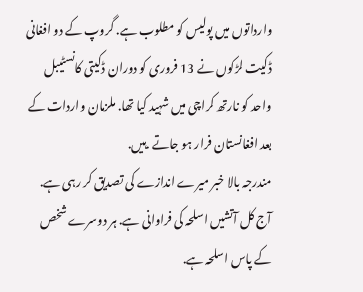وارداتوں میں پولیس کو مطلوب ہے. گروپ کے دو افغانی ڈکیت لڑکوں نے 13 فروری کو دوران ڈکیتی کانسٹیبل واحد کو نارتھ کراچی میں شہید کیا تھا. ملزمان واردات کے بعد افغانستان فرار ہو جاتے .ہیں.
مندرجہ بالا خبر میرے اندازے کی تصدیق کر رہی ہے.
آج کل آتشیں اسلحہ کی فراوانی ہے. ہر دوسرے شخص کے پاس اسلحہ ہے.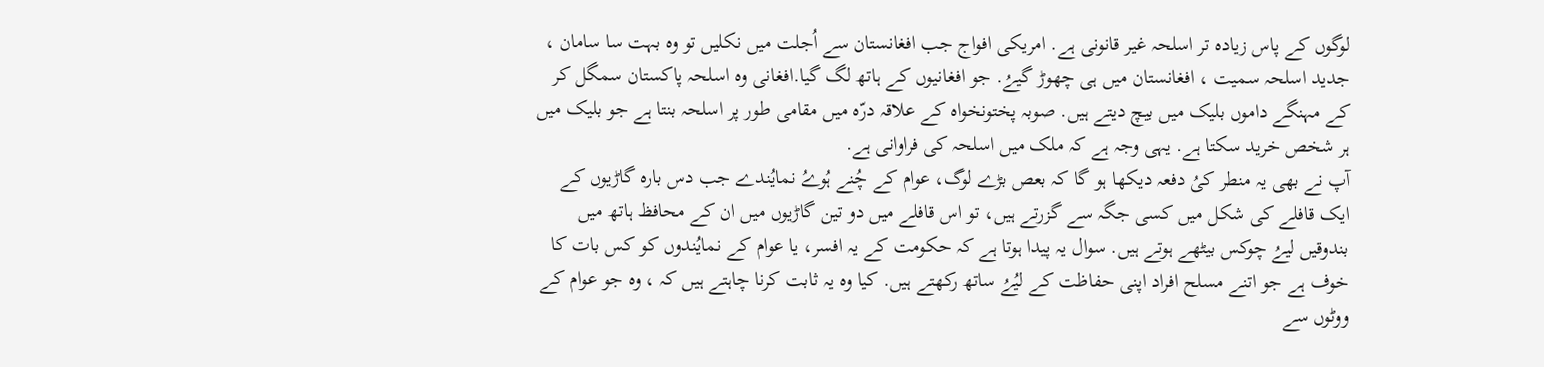لوگوں کے پاس زیادہ تر اسلحہ غیر قانونی ہے. امریکی افواج جب افغانستان سے اُجلت میں نکلیں تو وہ بہت سا سامان ، جدید اسلحہ سمیت ، افغانستان میں ہی چھوڑ گیےُ. جو افغانیوں کے ہاتھ لگ گیا.افغانی وہ اسلحہ پاکستان سمگل کر کے مہنگے داموں بلیک میں بیچ دیتے ہیں. صوبہ پختونخواہ کے علاقہ درّہ میں مقامی طور پر اسلحہ بنتا ہے جو بلیک میں ہر شخص خرید سکتا ہے. یہی وجہ ہے کہ ملک میں اسلحہ کی فراوانی ہے.
آپ نے بھی یہ منطر کیُ دفعہ دیکھا ہو گا کہ بعص بڑے لوگ، عوام کے چُنے ہُوےُ نمایُندے جب دس بارہ گاڑیوں کے ایک قافلے کی شکل میں کسی جگہ سے گزرتے ہیں، تو اس قافلے میں دو تین گاڑیوں میں ان کے محافظ ہاتھ میں بندوقیں لیےُ چوکس بیٹھے ہوتے ہیں. سوال یہ پیدا ہوتا ہے کہ حکومت کے یہ افسر، یا عوام کے نمایُندوں کو کس بات کا خوف ہے جو اتنے مسلح افراد اپنی حفاظت کے لیُےُ ساتھ رکھتے ہیں. کیا وہ یہ ثابت کرنا چاہتے ہیں کہ ، وہ جو عوام کے ووٹوں سے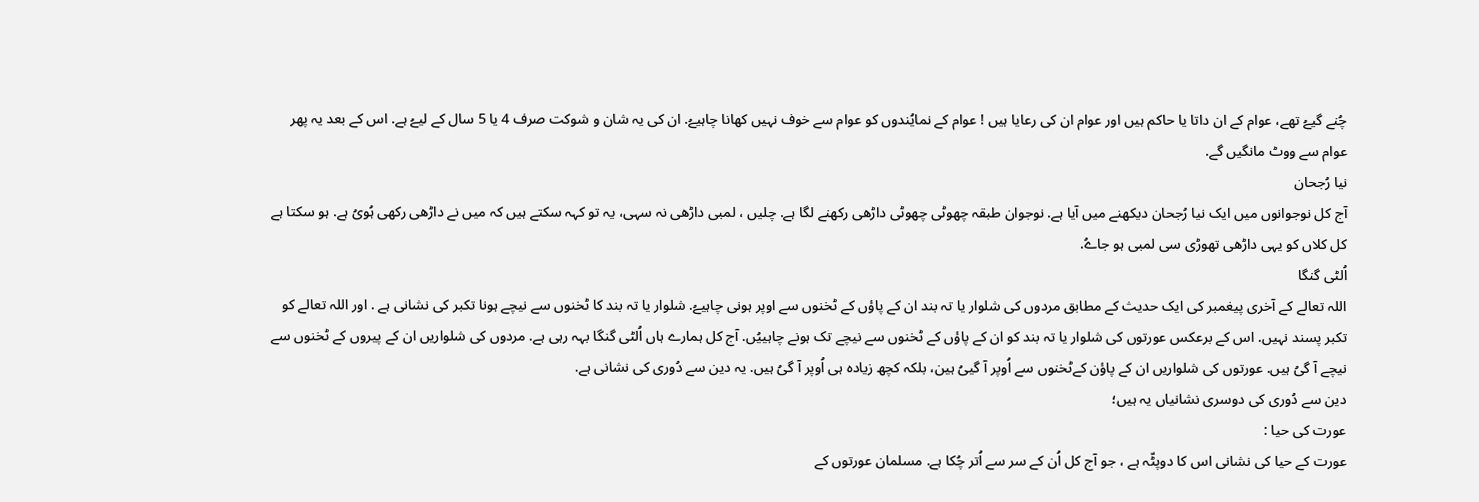چُنے گیےُ تھے، عوام کے ان داتا یا حاکم ہیں اور عوام ان کی رعایا ہیں ! عوام کے نمایُندوں کو عوام سے خوف نہیں کھانا چاہیےُ. ان کی یہ شان و شوکت صرف 4 یا 5 سال کے لیےُ ہے. اس کے بعد یہ پھر عوام سے ووٹ مانگیں گے.
نیا رُجحان
آج کل نوجوانوں میں ایک نیا رُجحان دیکھنے میں آیا ہے. نوجوان طبقہ چھوٹی چھوٹی داڑھی رکھنے لگا ہے. چلیں ، لمبی داڑھی نہ سہی، یہ تو کہہ سکتے ہیں کہ میں نے داڑھی رکھی ہُویُ ہے. ہو سکتا ہے کل کلاں کو یہی داڑھی تھوڑی سی لمبی ہو جاےُ.
اُلٹی گنگا
اللہ تعالے کے آخری پیغمبر کی ایک حدیث کے مطابق مردوں کی شلوار یا تہ بند ان کے پاؤں کے ٹخنوں سے اوپر ہونی چاہیےُ. شلوار یا تہ بند کا ٹخنوں سے نیچے ہونا تکبر کی نشانی ہے . اور اللہ تعالے کو تکبر پسند نہیں. اس کے برعکس عورتوں کی شلوار یا تہ بند کو ان کے پاؤں کے ٹخنوں سے نیچے تک ہونے چاہییُں. آج کل ہمارے ہاں اُلٹی گنگا بہہ رہی ہے. مردوں کی شلواریں ان کے پیروں کے ٹخنوں سے نیچے آ گیُ ہیں. عورتوں کی شلواریں ان کے پاؤن کےٹخنوں سے اُوپر آ گییُ ہین، بلکہ کچھ زیادہ ہی اُوپر آ گیُ ہیں. یہ دین سے دُوری کی نشانی ہے.
دین سے دُوری کی دوسری نشانیاں یہ ہیں؛
عورت کی حیا :
عورت کے حیا کی نشانی اس کا دوپٹّہ ہے ، جو آج کل اُن کے سر سے اُتر چُکا ہے. مسلمان عورتوں کے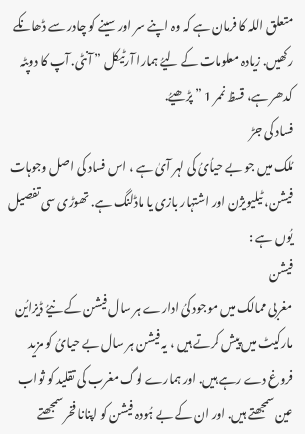متعلق اللہ کا فرمان ہے کہ وہ اپنے سر اور سینے کو چادر سے ڈھانکے رکھیں. زیادہ معلومات کے لیےُ ہمارا آرٹیکل ” آنٹی. آپ کا دوپٹہ کدھر ہے، قسظ نممر 1 ” پڑھیےُ.
فساد کی جڑ
مُلک میں جو بے حیاُیُ کی لہر آیٰ ہے ، اس فساد کی اصل وجوہات فیشن، ٹیلیویژن اور اشتہار بازی یا ماڈلنگ ہے. تھوڑی سی تفصیل یُوں ہے :
فیشن
مغربی ممالک میں موجود کیُ ادارے ہر سال فیشن کے نیےُ ڈیزایُن مارکیٹ میں پیش کرتے ہیں ، یہ فیشن ہر سال بے حیایُ کو مزید فروغ دے رہے ہیں. اور ہمارے لوگ مغرب کی تقلید کو ثواب عین سمجھتے ہیں. اور ان کے بے ہُودہ فیشن کو اپنانا فخر سمجھتے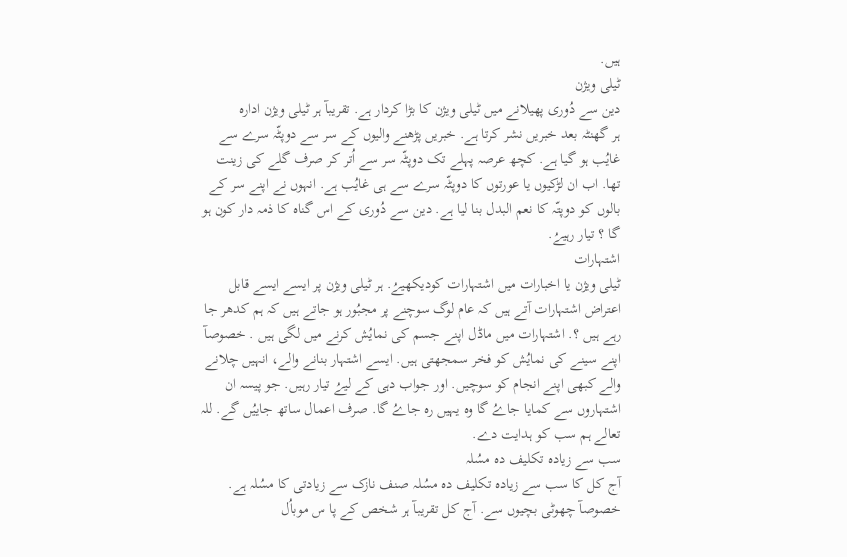ہیں.
ٹیلی ویژن
دین سے دُوری پھیلانے میں ٹیلی ویژن کا بڑا کردار ہے. تقریبآ ہر ٹیلی ویژن ادارہ
ہر گھنٹہ بعد خبریں نشر کرتا ہے. خبریں پڑھنے والیوں کے سر سے دوپٹّہ سرے سے غایُب ہو گیا ہے. کچھ عرصہ پہلے تک دوپٹّہ سر سے اُتر کر صرف گلے کی زینت تھا. اب ان لڑکیوں یا عورتوں کا دوپٹّہ سرے سے ہی غایُب ہے. انہوں نے اپنے سر کے بالوں کو دوپتّہ کا نعم البدل بنا لیا ہے. دین سے دُوری کے اس گناہ کا ذمہ دار کون ہو گا ؟ تیار رہیےُ.
اشتہارات
ٹیلی ویژن یا اخبارات میں اشتہارات کودیکھیےُ. ہر ٹیلی ویژن پر ایسے ایسے قابل اعتراض اشتہارات آتے ہیں کہ عام لوگ سوچنے پر مجبُور ہو جاتے ہیں کہ ہم کدھر جا رہے ہیں ؟. اشتہارات میں ماڈل اپنے جسم کی نمایُش کرنے میں لگی ہیں . خصوصآ اپنے سینے کی نمایُش کو فخر سمجھتی ہیں. ایسے اشتہار بنانے والے، انہیں چلانے والے کبھی اپنے انجام کو سوچیں. اور جواب دہی کے لیےُ تیار رہیں. جو پیسہ ان اشتہاروں سے کمایا جاےُ گا وہ یہیں رہ جاےُ گا. صرف اعمال ساتھ جاییُں گے. للہ تعالے ہم سب کو ہدایت دے.
سب سے زیادہ تکلیف دہ مسُلہ
آج کل کا سب سے زیادہ تکلیف دہ مسُلہ صنف نازک سے زیادتی کا مسُلہ ہے. خصوصآ چھوٹی بچیوں سے. آج کل تقریبآ ہر شخص کے پا س موباُل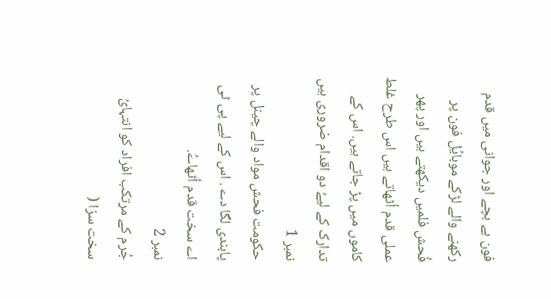فون ہے بچے اور جوانی میں قدم رکھنے والے لڑکے موبایُل فون پر فُحش فلمیں دیکھتے ہیں اور پھر عملی قدم اُٹھاتے ہیں اس طرح غلط کاموں میں پڑ جاتے ہیں. اس کے تدارک کے لیےُ دو اقدام ضروری ہیں
نمبر 1
حکومت فحش مواد والے چینل پر پابندی لگا دے . اس کے لیے پی ٹی اے سخت قدم اُٹھاےُ.
نمبر 2
جُرم کے مرتکب افراد کو انتہایُ سخت سزا (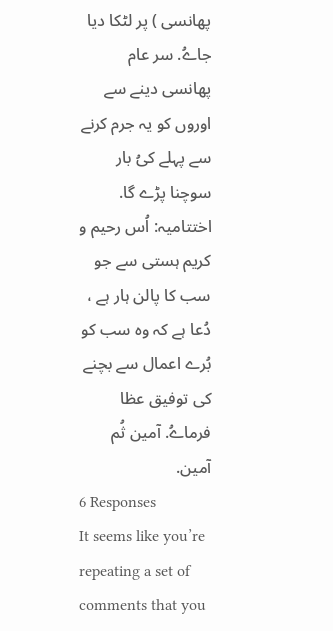پھانسی ) پر لٹکا دیا جاےُ. سر عام پھانسی دینے سے اوروں کو یہ جرم کرنے سے پہلے کیُ بار سوچنا پڑے گا.
اختتامیہ: اُس رحیم و کریم ہستی سے جو سب کا پالن ہار ہے ، دُعا ہے کہ وہ سب کو بُرے اعمال سے بچنے کی توفیق عظا فرماےُ. آمین ثُم آمین.
6 Responses
It seems like you’re repeating a set of comments that you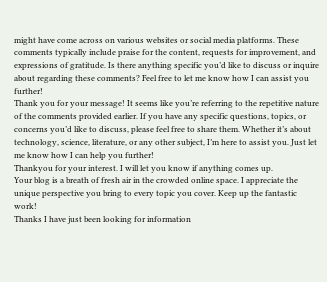might have come across on various websites or social media platforms. These comments typically include praise for the content, requests for improvement, and expressions of gratitude. Is there anything specific you’d like to discuss or inquire about regarding these comments? Feel free to let me know how I can assist you further!
Thank you for your message! It seems like you’re referring to the repetitive nature of the comments provided earlier. If you have any specific questions, topics, or concerns you’d like to discuss, please feel free to share them. Whether it’s about technology, science, literature, or any other subject, I’m here to assist you. Just let me know how I can help you further!
Thankyou for your interest. I will let you know if anything comes up.
Your blog is a breath of fresh air in the crowded online space. I appreciate the unique perspective you bring to every topic you cover. Keep up the fantastic work!
Thanks I have just been looking for information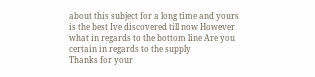about this subject for a long time and yours is the best Ive discovered till now However what in regards to the bottom line Are you certain in regards to the supply
Thanks for your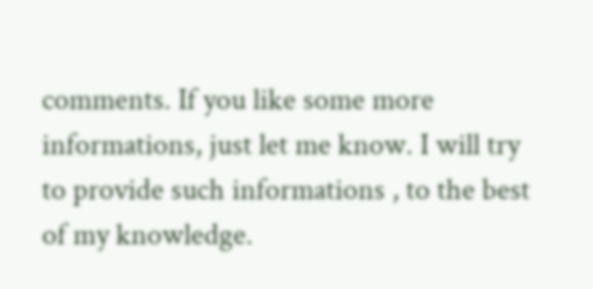comments. If you like some more informations, just let me know. I will try to provide such informations , to the best of my knowledge.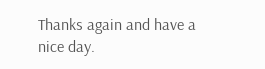Thanks again and have a nice day.